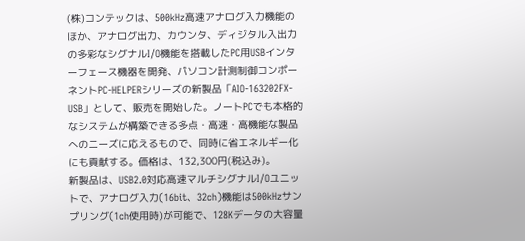(株)コンテックは、500kHz高速アナログ入力機能のほか、アナログ出力、カウンタ、ディジタル入出力の多彩なシグナルI/O機能を搭載したPC用USBインターフェース機器を開発、パソコン計測制御コンポーネントPC-HELPERシリーズの新製品「AIO-163202FX-USB」として、販売を開始した。ノートPCでも本格的なシステムが構築できる多点・高速・高機能な製品へのニーズに応えるもので、同時に省エネルギー化にも貢献する。価格は、132,300円(税込み)。
新製品は、USB2.0対応高速マルチシグナルI/Oユニットで、アナログ入力(16bit、32ch)機能は500kHzサンプリング(1ch使用時)が可能で、128Kデータの大容量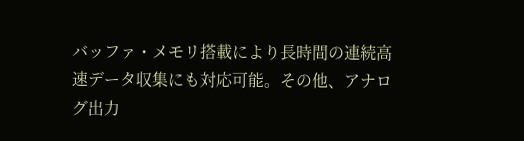バッファ・メモリ搭載により長時間の連続高速データ収集にも対応可能。その他、アナログ出力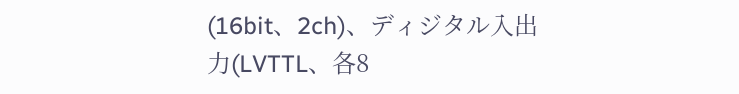(16bit、2ch)、ディジタル入出力(LVTTL、各8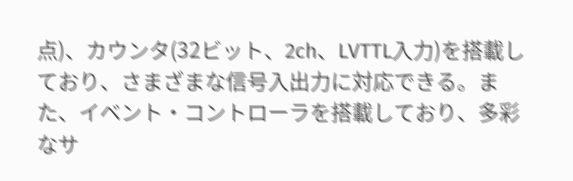点)、カウンタ(32ビット、2ch、LVTTL入力)を搭載しており、さまざまな信号入出力に対応できる。また、イベント・コントローラを搭載しており、多彩なサ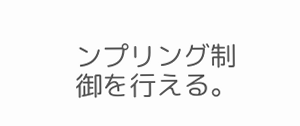ンプリング制御を行える。